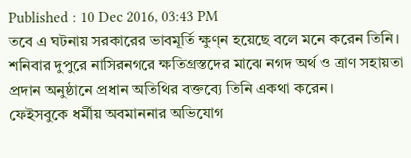Published : 10 Dec 2016, 03:43 PM
তবে এ ঘটনায় সরকারের ভাবমূর্তি ক্ষুণ্ন হয়েছে বলে মনে করেন তিনি।
শনিবার দুপুরে নাসিরনগরে ক্ষতিগ্রস্তদের মাঝে নগদ অর্থ ও ত্রাণ সহায়তা প্রদান অনুষ্ঠানে প্রধান অতিথির বক্তব্যে তিনি একথা করেন।
ফেইসবুকে ধর্মীয় অবমাননার অভিযোগ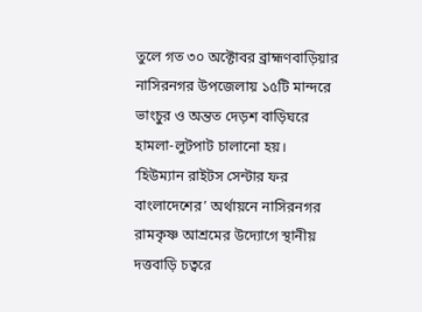তুলে গত ৩০ অক্টোবর ব্রাহ্মণবাড়িয়ার নাসিরনগর উপজেলায় ১৫টি মান্দরে ভাংচুর ও অন্তত দেড়শ বাড়িঘরে হামলা-লুটপাট চালানো হয়।
‘হিউম্যান রাইটস সেন্টার ফর বাংলাদেশের’ অর্থায়নে নাসিরনগর রামকৃষ্ণ আশ্রমের উদ্যোগে স্থানীয় দত্তবাড়ি চত্বরে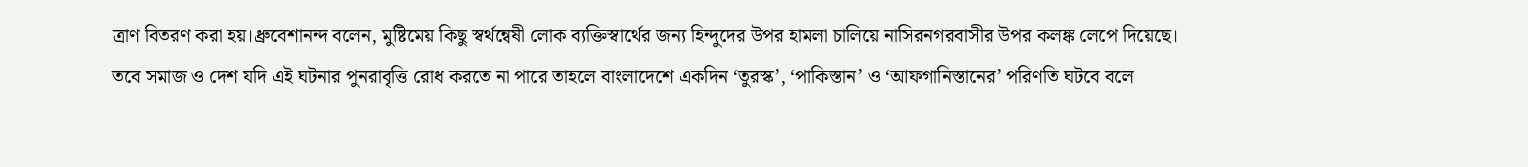ত্রাণ বিতরণ করা হয়।ধ্রুবেশানন্দ বলেন, মুষ্টিমেয় কিছু স্বর্থন্বেষী লোক ব্যক্তিস্বার্থের জন্য হিন্দুদের উপর হামলা চালিয়ে নাসিরনগরবাসীর উপর কলঙ্ক লেপে দিয়েছে।
তবে সমাজ ও দেশ যদি এই ঘটনার পুনরাবৃত্তি রোধ করতে না পারে তাহলে বাংলাদেশে একদিন ‘তুরস্ক’, ‘পাকিস্তান’ ও ‘আফগানিস্তানের’ পরিণতি ঘটবে বলে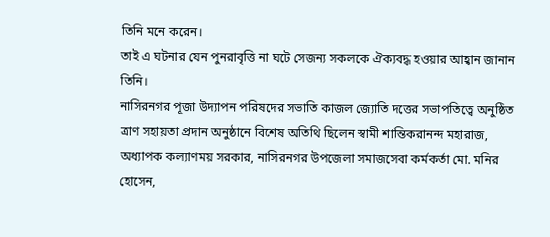তিনি মনে করেন।
তাই এ ঘটনার যেন পুনরাবৃত্তি না ঘটে সেজন্য সকলকে ঐক্যবদ্ধ হওয়ার আহ্বান জানান তিনি।
নাসিরনগর পূজা উদ্যাপন পরিষদের সভাতি কাজল জ্যোতি দত্তের সভাপতিত্বে অনুষ্ঠিত ত্রাণ সহায়তা প্রদান অনুষ্ঠানে বিশেষ অতিথি ছিলেন স্বামী শান্তিকরানন্দ মহারাজ, অধ্যাপক কল্যাণময় সরকার, নাসিরনগর উপজেলা সমাজসেবা কর্মকর্তা মো. মনির হোসেন,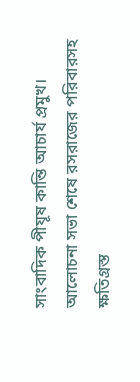সাংবাদিক পীযূষ কান্তি আচার্য প্রমুখ।
আলোচনা সভা শেষে রসরাজের পরিবারসহ ক্ষতিগ্রস্ত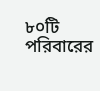৮০টি পরিবারের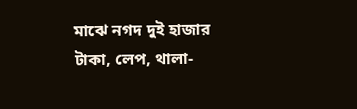মাঝে নগদ দুই হাজার টাকা, লেপ, থালা-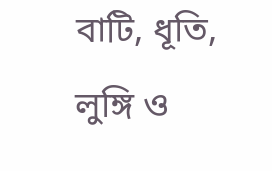বাটি, ধূতি, লুঙ্গি ও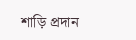শাড়ি প্রদান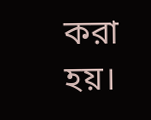করা হয়।